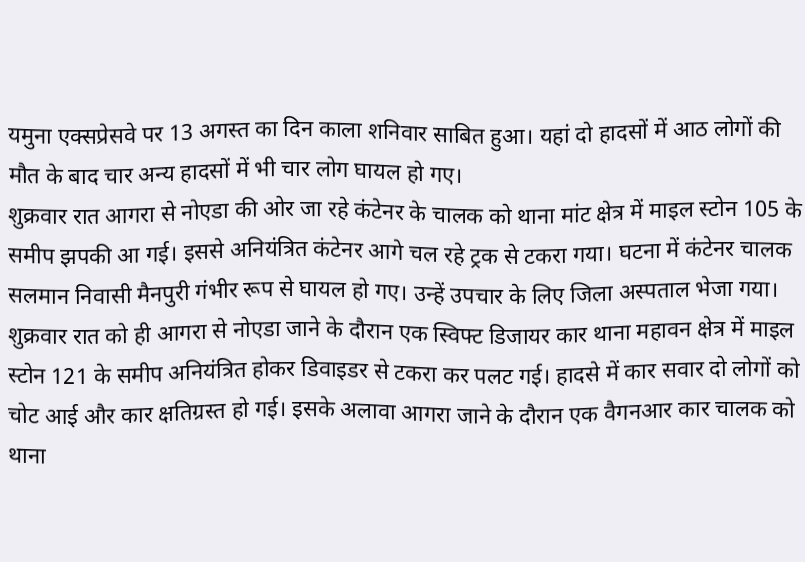यमुना एक्सप्रेसवे पर 13 अगस्त का दिन काला शनिवार साबित हुआ। यहां दो हादसों में आठ लोगों की मौत के बाद चार अन्य हादसों में भी चार लोग घायल हो गए।
शुक्रवार रात आगरा से नोएडा की ओर जा रहे कंटेनर के चालक को थाना मांट क्षेत्र में माइल स्टोन 105 के समीप झपकी आ गई। इससे अनियंत्रित कंटेनर आगे चल रहे ट्रक से टकरा गया। घटना में कंटेनर चालक सलमान निवासी मैनपुरी गंभीर रूप से घायल हो गए। उन्हें उपचार के लिए जिला अस्पताल भेजा गया।
शुक्रवार रात को ही आगरा से नोएडा जाने के दौरान एक स्विफ्ट डिजायर कार थाना महावन क्षेत्र में माइल स्टोन 121 के समीप अनियंत्रित होकर डिवाइडर से टकरा कर पलट गई। हादसे में कार सवार दो लोगों को चोट आई और कार क्षतिग्रस्त हो गई। इसके अलावा आगरा जाने के दौरान एक वैगनआर कार चालक को थाना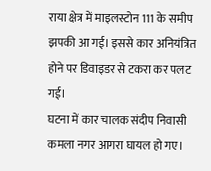राया क्षेत्र में माइलस्टोन 111 के समीप झपकी आ गई। इससे कार अनियंत्रित होने पर डिवाइडर से टकरा कर पलट गई।
घटना में कार चालक संदीप निवासी कमला नगर आगरा घायल हो गए।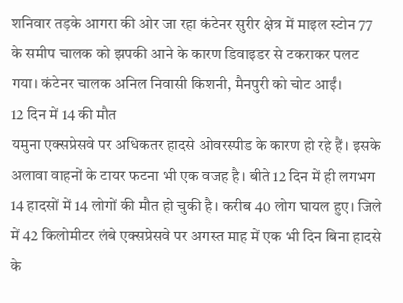शनिवार तड़के आगरा की ओर जा रहा कंटेनर सुरीर क्षेत्र में माइल स्टोन 77 के समीप चालक को झपकी आने के कारण डिवाइडर से टकराकर पलट गया। कंटेनर चालक अनिल निवासी किशनी, मैनपुरी को चोट आईं।
12 दिन में 14 की मौत
यमुना एक्सप्रेसवे पर अधिकतर हादसे ओवरस्पीड के कारण हो रहे हैं। इसके अलावा वाहनों के टायर फटना भी एक वजह है। बीते 12 दिन में ही लगभग 14 हादसों में 14 लोगों की मौत हो चुकी है। करीब 40 लोग घायल हुए। जिले में 42 किलोमीटर लंबे एक्सप्रेसवे पर अगस्त माह में एक भी दिन बिना हादसे के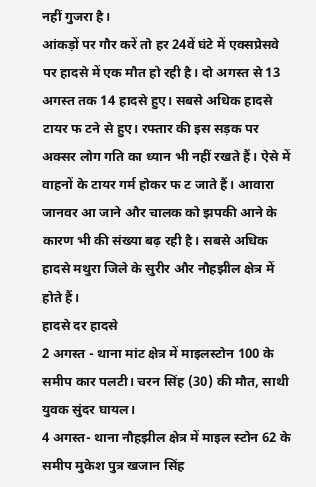नहीं गुजरा है।
आंकड़ों पर गौर करें तो हर 24वें घंटे में एक्सप्रेसवे पर हादसे में एक मौत हो रही है। दो अगस्त से 13 अगस्त तक 14 हादसे हुए। सबसे अधिक हादसे टायर फ टने से हुए। रफ्तार की इस सड़क पर अक्सर लोग गति का ध्यान भी नहीं रखते हैं। ऐसे में वाहनों के टायर गर्म होकर फ ट जाते हैं। आवारा जानवर आ जाने और चालक को झपकी आने के कारण भी की संख्या बढ़ रही है। सबसे अधिक हादसे मथुरा जिले के सुरीर और नौहझील क्षेत्र में होते हैं।
हादसे दर हादसे
2 अगस्त - थाना मांट क्षेत्र में माइलस्टोन 100 के समीप कार पलटी। चरन सिंह (30) की मौत, साथी युवक सुंदर घायल।
4 अगस्त- थाना नौहझील क्षेत्र में माइल स्टोन 62 के समीप मुकेश पुत्र खजान सिंह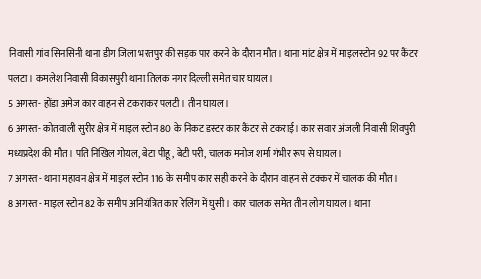निवासी गांव सिनसिनी थाना डीग जिला भरतपुर की सड़क पार करने के दौरान मौत। थाना मांट क्षेत्र में माइलस्टोन 92 पर कैंटर पलटा। कमलेश निवासी विकासपुरी थाना तिलक नगर दिल्ली समेत चार घायल।
5 अगस्त- होंडा अमेज कार वाहन से टकराकर पलटी। तीन घायल।
6 अगस्त- कोतवाली सुरीर क्षेत्र में माइल स्टोन 80 के निकट डस्टर कार कैंटर से टकराई। कार सवार अंजली निवासी शिवपुरी मध्यप्रदेश की मौत। पति निखिल गोयल, बेटा पीहू, बेटी परी, चालक मनोज शर्मा गंभीर रूप से घायल।
7 अगस्त - थाना महावन क्षेत्र में माइल स्टोन 116 के समीप कार सही करने के दौरान वाहन से टक्कर में चालक की मौत।
8 अगस्त - माइल स्टोन 82 के समीप अनियंत्रित कार रेलिंग में घुसी। कार चालक समेत तीन लोग घायल। थाना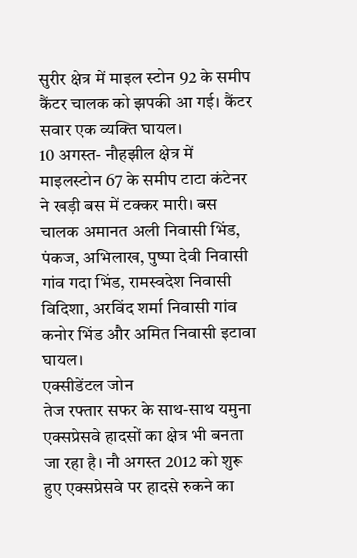सुरीर क्षेत्र में माइल स्टोन 92 के समीप कैंटर चालक को झपकी आ गई। कैंटर सवार एक व्यक्ति घायल।
10 अगस्त- नौहझील क्षेत्र में माइलस्टोन 67 के समीप टाटा कंटेनर ने खड़ी बस में टक्कर मारी। बस चालक अमानत अली निवासी भिंड, पंकज, अभिलाख, पुष्पा देवी निवासी गांव गदा भिंड, रामस्वदेश निवासी विदिशा, अरविंद शर्मा निवासी गांव कनोर भिंड और अमित निवासी इटावा घायल।
एक्सीडेंटल जोन
तेज रफ्तार सफर के साथ-साथ यमुना एक्सप्रेसवे हादसों का क्षेत्र भी बनता जा रहा है। नौ अगस्त 2012 को शुरू हुए एक्सप्रेसवे पर हादसे रुकने का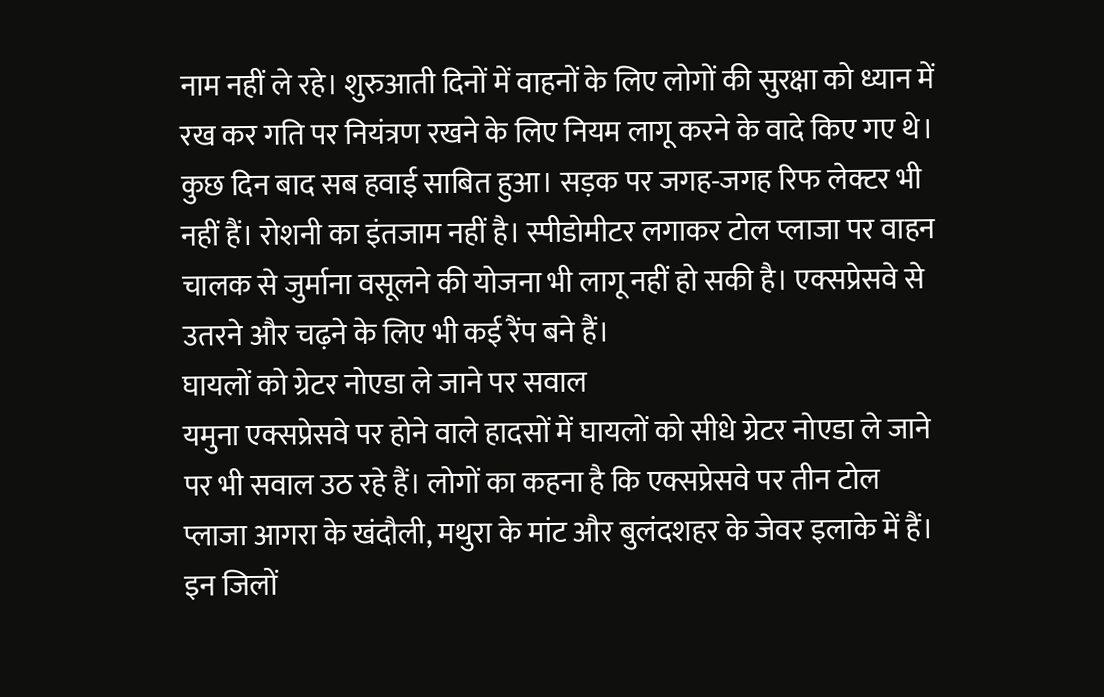नाम नहीं ले रहे। शुरुआती दिनों में वाहनों के लिए लोगों की सुरक्षा को ध्यान में रख कर गति पर नियंत्रण रखने के लिए नियम लागू करने के वादे किए गए थे। कुछ दिन बाद सब हवाई साबित हुआ। सड़क पर जगह-जगह रिफ लेक्टर भी नहीं हैं। रोशनी का इंतजाम नहीं है। स्पीडोमीटर लगाकर टोल प्लाजा पर वाहन चालक से जुर्माना वसूलने की योजना भी लागू नहीं हो सकी है। एक्सप्रेसवे से उतरने और चढ़ने के लिए भी कई रैंप बने हैं।
घायलों को ग्रेटर नोएडा ले जाने पर सवाल
यमुना एक्सप्रेसवे पर होने वाले हादसों में घायलों को सीधे ग्रेटर नोएडा ले जाने पर भी सवाल उठ रहे हैं। लोगों का कहना है कि एक्सप्रेसवे पर तीन टोल प्लाजा आगरा के खंदौली, मथुरा के मांट और बुलंदशहर के जेवर इलाके में हैं। इन जिलों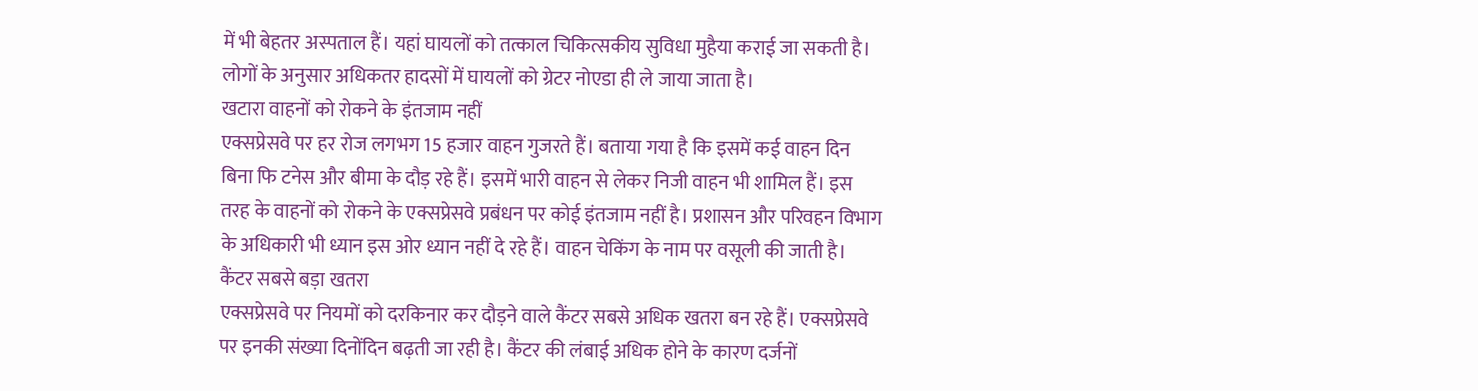में भी बेहतर अस्पताल हैं। यहां घायलों को तत्काल चिकित्सकीय सुविधा मुहैया कराई जा सकती है। लोगों के अनुसार अधिकतर हादसों में घायलों को ग्रेटर नोएडा ही ले जाया जाता है।
खटारा वाहनों को रोकने के इंतजाम नहीं
एक्सप्रेसवे पर हर रोज लगभग 15 हजार वाहन गुजरते हैं। बताया गया है कि इसमें कई वाहन दिन बिना फि टनेस और बीमा के दौड़ रहे हैं। इसमें भारी वाहन से लेकर निजी वाहन भी शामिल हैं। इस तरह के वाहनों को रोकने के एक्सप्रेसवे प्रबंधन पर कोई इंतजाम नहीं है। प्रशासन और परिवहन विभाग के अधिकारी भी ध्यान इस ओर ध्यान नहीं दे रहे हैं। वाहन चेकिंग के नाम पर वसूली की जाती है।
कैंटर सबसे बड़ा खतरा
एक्सप्रेसवे पर नियमों को दरकिनार कर दौड़ने वाले कैंटर सबसे अधिक खतरा बन रहे हैं। एक्सप्रेसवे पर इनकी संख्या दिनोंदिन बढ़ती जा रही है। कैंटर की लंबाई अधिक होने के कारण दर्जनों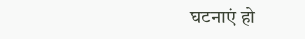घटनाएं हो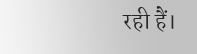रही हैं।